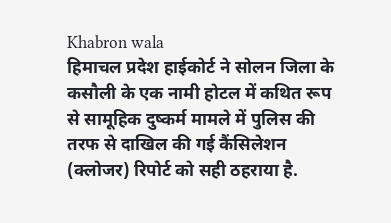Khabron wala
हिमाचल प्रदेश हाईकोर्ट ने सोलन जिला के कसौली के एक नामी होटल में कथित रूप से सामूहिक दुष्कर्म मामले में पुलिस की तरफ से दाखिल की गई कैंसिलेशन (क्लोजर) रिपोर्ट को सही ठहराया है.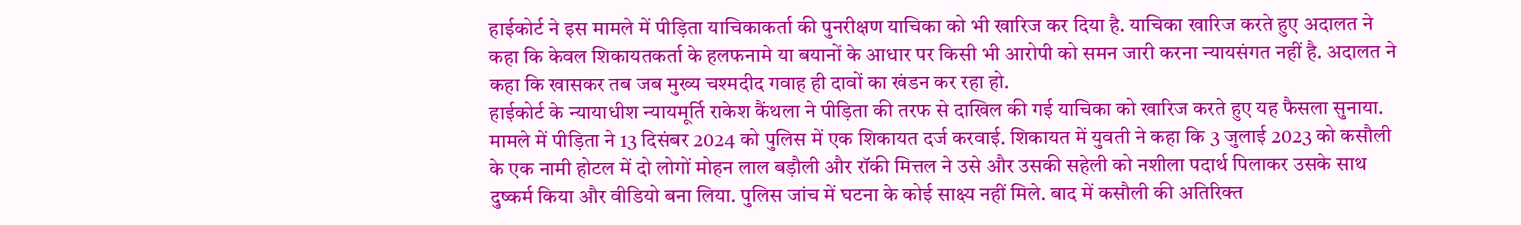हाईकोर्ट ने इस मामले में पीड़िता याचिकाकर्ता की पुनरीक्षण याचिका को भी खारिज कर दिया है. याचिका खारिज करते हुए अदालत ने कहा कि केवल शिकायतकर्ता के हलफनामे या बयानों के आधार पर किसी भी आरोपी को समन जारी करना न्यायसंगत नहीं है. अदालत ने कहा कि खासकर तब जब मुख्य चश्मदीद गवाह ही दावों का खंडन कर रहा हो.
हाईकोर्ट के न्यायाधीश न्यायमूर्ति राकेश कैंथला ने पीड़िता की तरफ से दाखिल की गई याचिका को खारिज करते हुए यह फैसला सुनाया. मामले में पीड़िता ने 13 दिसंबर 2024 को पुलिस में एक शिकायत दर्ज करवाई. शिकायत में युवती ने कहा कि 3 जुलाई 2023 को कसौली के एक नामी होटल में दो लोगों मोहन लाल बड़ौली और रॉकी मित्तल ने उसे और उसकी सहेली को नशीला पदार्थ पिलाकर उसके साथ दुष्कर्म किया और वीडियो बना लिया. पुलिस जांच में घटना के कोई साक्ष्य नहीं मिले. बाद में कसौली की अतिरिक्त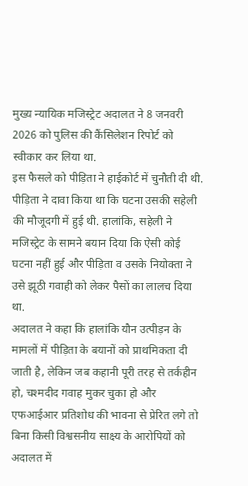मुख्य न्यायिक मजिस्ट्रेट अदालत ने 8 जनवरी 2026 को पुलिस की कैंसिलेशन रिपोर्ट को स्वीकार कर लिया था.
इस फैसले को पीड़िता ने हाईकोर्ट में चुनौती दी थी. पीड़िता ने दावा किया था कि घटना उसकी सहेली की मौजूदगी में हुई थी. हालांकि, सहेली ने मजिस्ट्रेट के सामने बयान दिया कि ऐसी कोई घटना नहीं हुई और पीड़िता व उसके नियोक्ता ने उसे झूठी गवाही को लेकर पैसों का लालच दिया था.
अदालत ने कहा कि हालांकि यौन उत्पीड़न के मामलों में पीड़िता के बयानों को प्राथमिकता दी जाती है, लेकिन जब कहानी पूरी तरह से तर्कहीन हो, चश्मदीद गवाह मुकर चुका हो और एफआईआर प्रतिशोध की भावना से प्रेरित लगे तो बिना किसी विश्वसनीय साक्ष्य के आरोपियों को अदालत में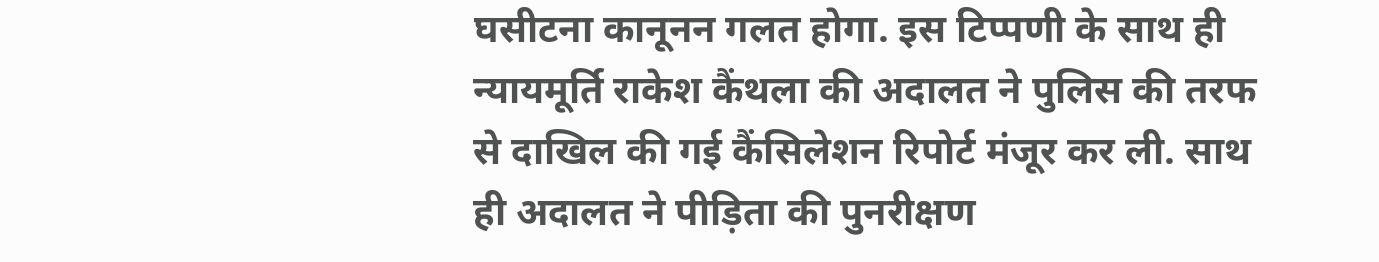घसीटना कानूनन गलत होगा. इस टिप्पणी के साथ ही न्यायमूर्ति राकेश कैंथला की अदालत ने पुलिस की तरफ से दाखिल की गई कैंसिलेशन रिपोर्ट मंजूर कर ली. साथ ही अदालत ने पीड़िता की पुनरीक्षण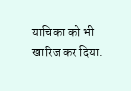याचिका को भी खारिज कर दिया.